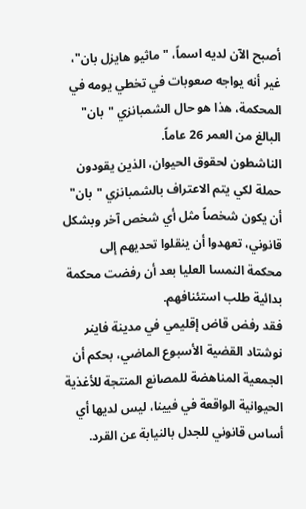أصبح الآن لديه اسماً، "ماثيو هايزل بان"، غير أنه يواجه صعوبات في تخطي يومه في المحكمة، هذا هو حال الشمبانزي "بان" البالغ من العمر 26 عاماً.
الناشطون لحقوق الحيوان، الذين يقودون حملة لكي يتم الاعتراف بالشمبانزي "بان" أن يكون شخصاً مثل أي شخص آخر وبشكل قانوني، تعهدوا أن ينقلوا تحديهم إلى محكمة النمسا العليا بعد أن رفضت محكمة بدائية طلب استئنافهم.
فقد رفض قاض إقليمي في مدينة فاينر نوشتاد القضية الأسبوع الماضي، بحكم أن الجمعية المناهضة للمصانع المنتجة للأغذية الحيوانية الواقعة في فيينا، ليس لديها أي أساس قانوني للجدل بالنيابة عن القرد.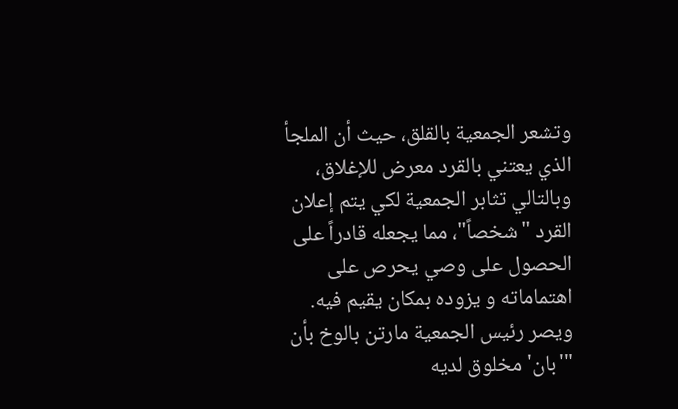وتشعر الجمعية بالقلق، حيث أن الملجأ الذي يعتني بالقرد معرض للإغلاق، وبالتالي تثابر الجمعية لكي يتم إعلان القرد "شخصاً"، مما يجعله قادراً على الحصول على وصي يحرص على اهتماماته و يزوده بمكان يقيم فيه.
ويصر رئيس الجمعية مارتن بالوخ بأن "'بان' مخلوق لديه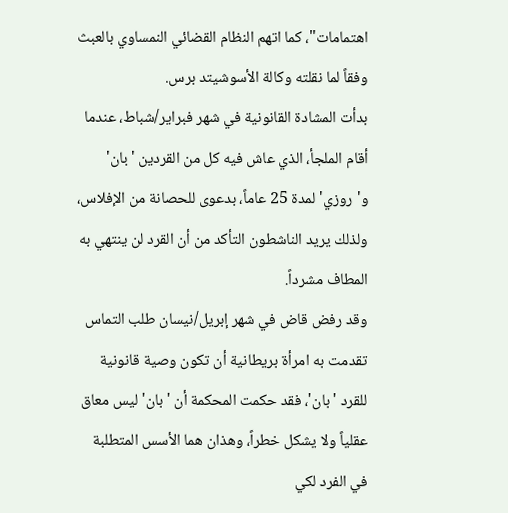اهتمامات"، كما اتهم النظام القضائي النمساوي بالعبث وفقاً لما نقلته وكالة الأسوشيتد برس.
بدأت المشادة القانونية في شهر فبراير/شباط، عندما أقام الملجأ، الذي عاش فيه كل من القردين 'بان' و'روزي' لمدة 25 عاماً، بدعوى للحصانة من الإفلاس، ولذلك يريد الناشطون التأكد من أن القرد لن ينتهي به المطاف مشرداً.
وقد رفض قاض في شهر إبريل/نيسان طلب التماس تقدمت به امرأة بريطانية أن تكون وصية قانونية للقرد 'بان'، فقد حكمت المحكمة أن 'بان' ليس معاق عقلياً ولا يشكل خطراً، وهذان هما الأسس المتطلبة في الفرد لكي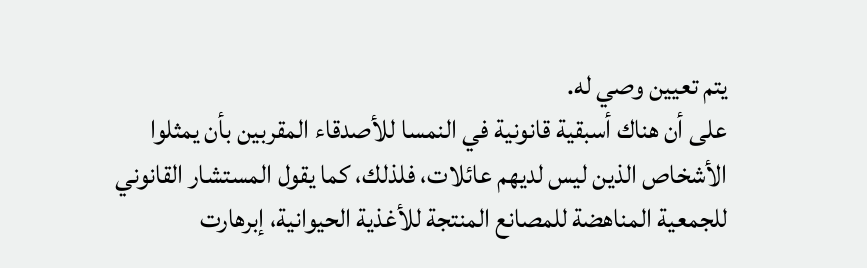يتم تعيين وصي له.
على أن هناك أسبقية قانونية في النمسا للأصدقاء المقربين بأن يمثلوا الأشخاص الذين ليس لديهم عائلات، فلذلك، كما يقول المستشار القانوني للجمعية المناهضة للمصانع المنتجة للأغذية الحيوانية، إبرهارت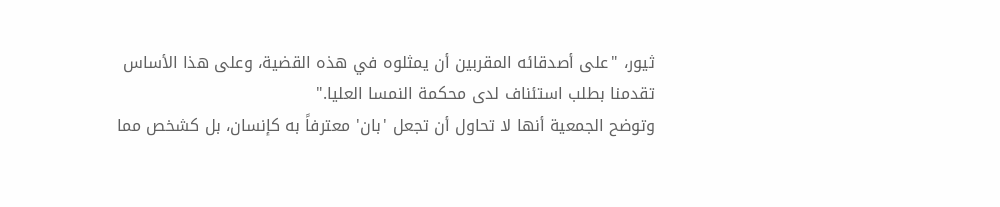ثيور، "على أصدقائه المقربين أن يمثلوه في هذه القضية، وعلى هذا الأساس تقدمنا بطلب استئناف لدى محكمة النمسا العليا."
وتوضح الجمعية أنها لا تحاول أن تجعل 'بان' معترفاً به كإنسان، بل كشخص مما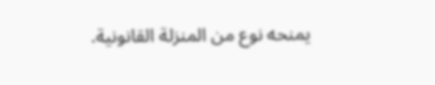يمنحه نوع من المنزلة القانونية.